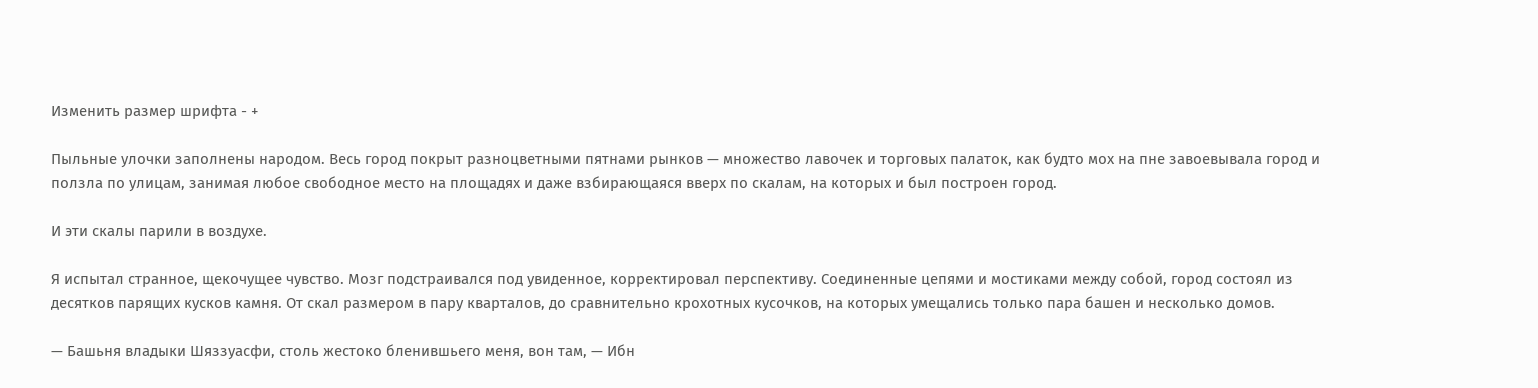Изменить размер шрифта - +

Пыльные улочки заполнены народом. Весь город покрыт разноцветными пятнами рынков — множество лавочек и торговых палаток, как будто мох на пне завоевывала город и ползла по улицам, занимая любое свободное место на площадях и даже взбирающаяся вверх по скалам, на которых и был построен город.

И эти скалы парили в воздухе.

Я испытал странное, щекочущее чувство. Мозг подстраивался под увиденное, корректировал перспективу. Соединенные цепями и мостиками между собой, город состоял из десятков парящих кусков камня. От скал размером в пару кварталов, до сравнительно крохотных кусочков, на которых умещались только пара башен и несколько домов.

— Башьня владыки Шяззуасфи, столь жестоко бленившьего меня, вон там, — Ибн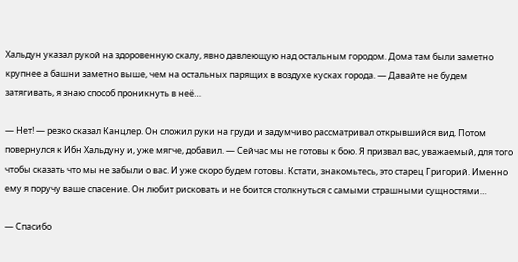Хальдун указал рукой на здоровенную скалу, явно давлеющую над остальным городом. Дома там были заметно крупнее а башни заметно выше, чем на остальных парящих в воздухе кусках города. — Давайте не будем затягивать, я знаю способ проникнуть в неё…

— Нет! — резко сказал Канцлер. Он сложил руки на груди и задумчиво рассматривал открывшийся вид. Потом повернулся к Ибн Хальдуну и, уже мягче, добавил. — Сейчас мы не готовы к бою. Я призвал вас, уважаемый, для того чтобы сказать что мы не забыли о вас. И уже скоро будем готовы. Кстати, знакомьтесь, это старец Григорий. Именно ему я поручу ваше спасение. Он любит рисковать и не боится столкнуться с самыми страшными сущностями…

— Спасибо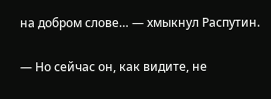на добром слове… — хмыкнул Распутин.

— Но сейчас он, как видите, не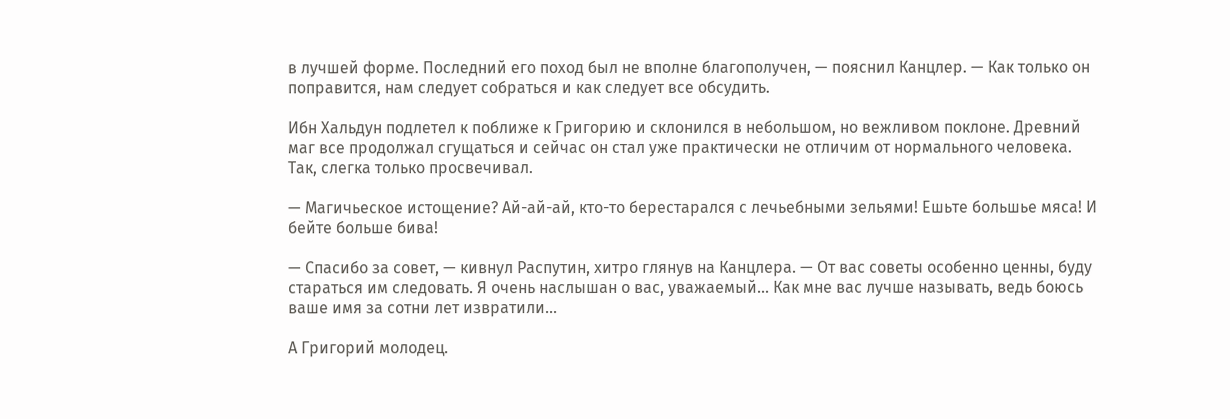в лучшей форме. Последний его поход был не вполне благополучен, — пояснил Канцлер. — Как только он поправится, нам следует собраться и как следует все обсудить.

Ибн Хальдун подлетел к поближе к Григорию и склонился в небольшом, но вежливом поклоне. Древний маг все продолжал сгущаться и сейчас он стал уже практически не отличим от нормального человека. Так, слегка только просвечивал.

— Магичьеское истощение? Ай-ай-ай, кто-то берестарался с лечьебными зельями! Ешьте большье мяса! И бейте больше бива!

— Спасибо за совет, — кивнул Распутин, хитро глянув на Канцлера. — От вас советы особенно ценны, буду стараться им следовать. Я очень наслышан о вас, уважаемый… Как мне вас лучше называть, ведь боюсь ваше имя за сотни лет извратили…

А Григорий молодец.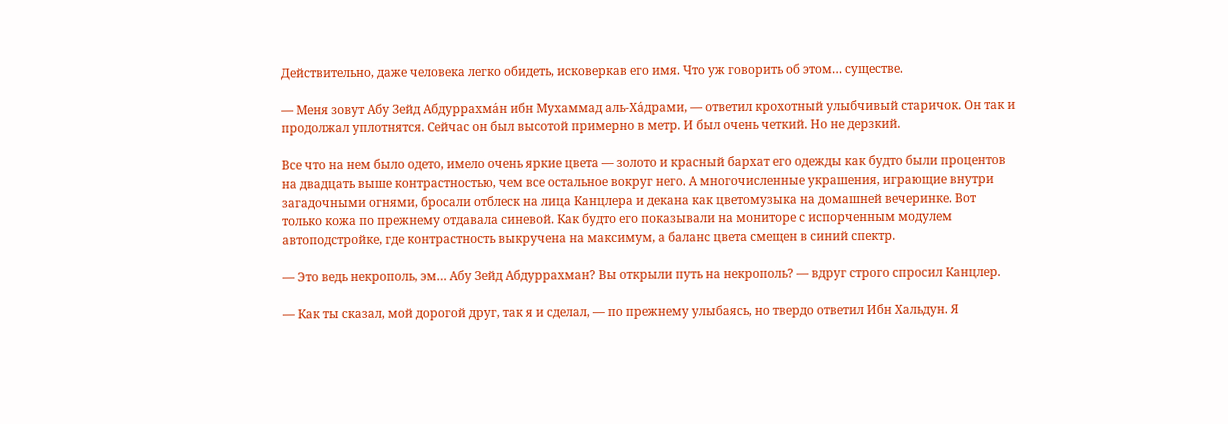Действительно, даже человека легко обидеть, исковеркав его имя. Что уж говорить об этом… существе.

— Меня зовут Абу Зейд Абдуррахма́н ибн Мухаммад аль-Ха́драми, — ответил крохотный улыбчивый старичок. Он так и продолжал уплотнятся. Сейчас он был высотой примерно в метр. И был очень четкий. Но не дерзкий.

Все что на нем было одето, имело очень яркие цвета — золото и красный бархат его одежды как будто были процентов на двадцать выше контрастностью, чем все остальное вокруг него. А многочисленные украшения, играющие внутри загадочными огнями, бросали отблеск на лица Канцлера и декана как цветомузыка на домашней вечеринке. Вот только кожа по прежнему отдавала синевой. Как будто его показывали на мониторе с испорченным модулем автоподстройке, где контрастность выкручена на максимум, а баланс цвета смещен в синий спектр.

— Это ведь некрополь, эм… Абу Зейд Абдуррахман? Вы открыли путь на некрополь? — вдруг строго спросил Канцлер.

— Как ты сказал, мой дорогой друг, так я и сделал, — по прежнему улыбаясь, но твердо ответил Ибн Хальдун. Я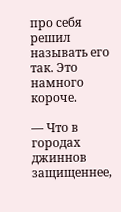про себя решил называть его так. Это намного короче.

— Что в городах джиннов защищеннее,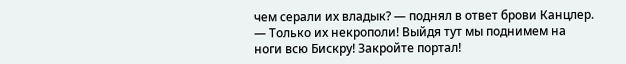чем серали их владык? — поднял в ответ брови Канцлер. — Только их некрополи! Выйдя тут мы поднимем на ноги всю Бискру! Закройте портал!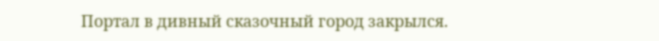Портал в дивный сказочный город закрылся.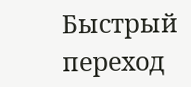Быстрый переход